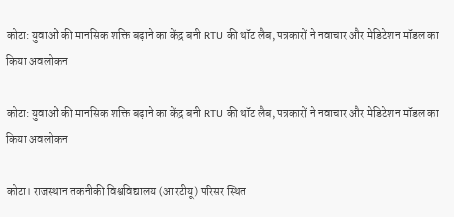कोटा: युवाओं की मानसिक शक्ति बढ़ाने का केंद्र बनी RTU की थॉट लैब, पत्रकारों ने नवाचार और मेडिटेशन मॉडल का किया अवलोकन

कोटा: युवाओं की मानसिक शक्ति बढ़ाने का केंद्र बनी RTU की थॉट लैब, पत्रकारों ने नवाचार और मेडिटेशन मॉडल का किया अवलोकन

कोटा। राजस्थान तकनीकी विश्वविद्यालय (आरटीयू) परिसर स्थित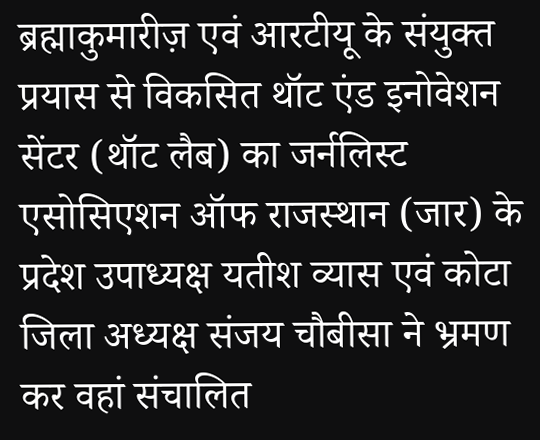ब्रह्माकुमारीज़ एवं आरटीयू के संयुक्त प्रयास से विकसित थॉट एंड इनोवेशन सेंटर (थॉट लैब) का जर्नलिस्ट एसोसिएशन ऑफ राजस्थान (जार) के प्रदेश उपाध्यक्ष यतीश व्यास एवं कोटा जिला अध्यक्ष संजय चौबीसा ने भ्रमण कर वहां संचालित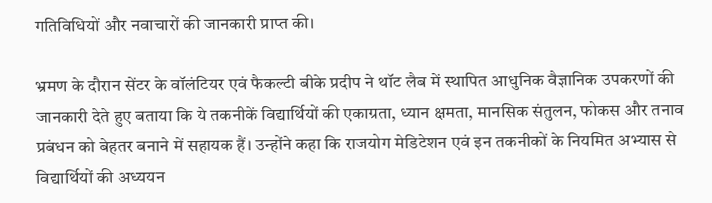गतिविधियों और नवाचारों की जानकारी प्राप्त की।

भ्रमण के दौरान सेंटर के वॉलंटियर एवं फैकल्टी बीके प्रदीप ने थॉट लैब में स्थापित आधुनिक वैज्ञानिक उपकरणों की जानकारी देते हुए बताया कि ये तकनीकें विद्यार्थियों की एकाग्रता, ध्यान क्षमता, मानसिक संतुलन, फोकस और तनाव प्रबंधन को बेहतर बनाने में सहायक हैं। उन्होंने कहा कि राजयोग मेडिटेशन एवं इन तकनीकों के नियमित अभ्यास से विद्यार्थियों की अध्ययन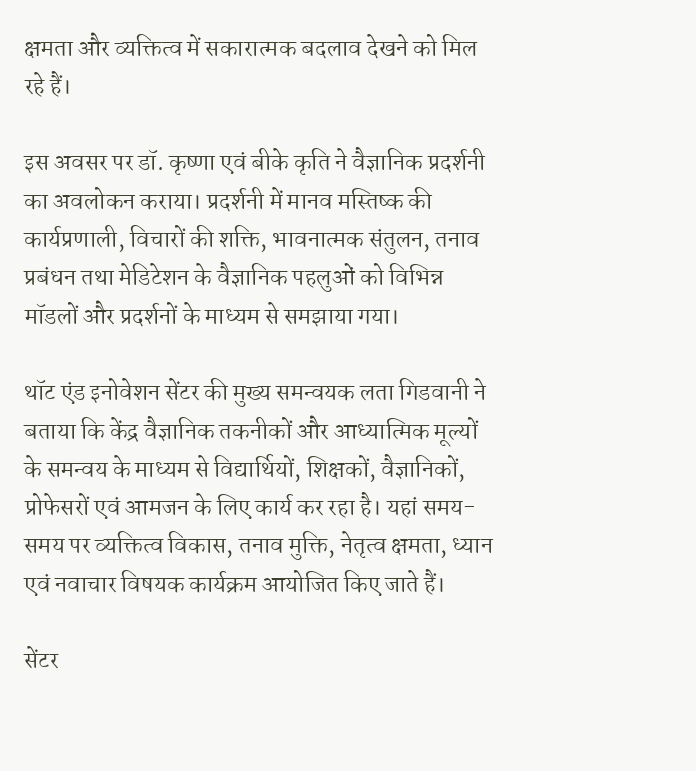क्षमता और व्यक्तित्व में सकारात्मक बदलाव देखने को मिल रहे हैं।

इस अवसर पर डॉ. कृष्णा एवं बीके कृति ने वैज्ञानिक प्रदर्शनी का अवलोकन कराया। प्रदर्शनी में मानव मस्तिष्क की कार्यप्रणाली, विचारों की शक्ति, भावनात्मक संतुलन, तनाव प्रबंधन तथा मेडिटेशन के वैज्ञानिक पहलुओं को विभिन्न मॉडलों और प्रदर्शनों के माध्यम से समझाया गया।

थॉट एंड इनोवेशन सेंटर की मुख्य समन्वयक लता गिडवानी ने बताया कि केंद्र वैज्ञानिक तकनीकों और आध्यात्मिक मूल्यों के समन्वय के माध्यम से विद्यार्थियों, शिक्षकों, वैज्ञानिकों, प्रोफेसरों एवं आमजन के लिए कार्य कर रहा है। यहां समय-समय पर व्यक्तित्व विकास, तनाव मुक्ति, नेतृत्व क्षमता, ध्यान एवं नवाचार विषयक कार्यक्रम आयोजित किए जाते हैं।

सेंटर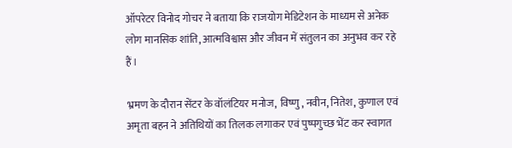ऑपरेटर विनोद गोचर ने बताया कि राजयोग मेडिटेशन के माध्यम से अनेक लोग मानसिक शांति, आत्मविश्वास और जीवन में संतुलन का अनुभव कर रहे हैं।

भ्रमण के दौरान सेंटर के वॉलंटियर मनोज, विष्णु, नवीन, नितेश, कुणाल एवं अमृता बहन ने अतिथियों का तिलक लगाकर एवं पुष्पगुच्छ भेंट कर स्वागत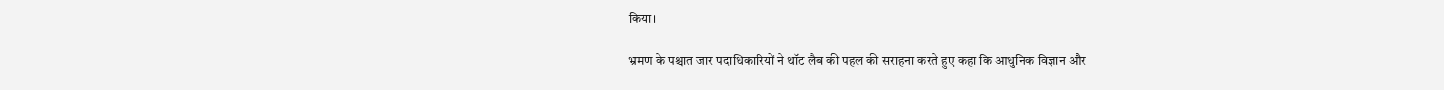किया।

भ्रमण के पश्चात जार पदाधिकारियों ने थॉट लैब की पहल की सराहना करते हुए कहा कि आधुनिक विज्ञान और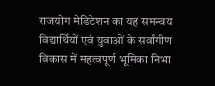राजयोग मेडिटेशन का यह समन्वय विद्यार्थियों एवं युवाओं के सर्वांगीण विकास में महत्वपूर्ण भूमिका निभा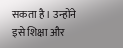सकता है। उन्होंने इसे शिक्षा और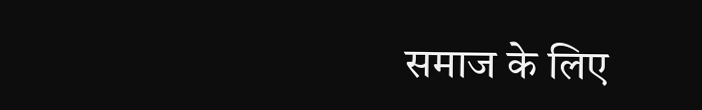समाज के लिए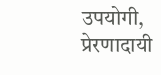उपयोगी, प्रेरणादायी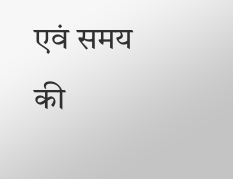एवं समय की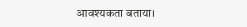आवश्यकता बताया।